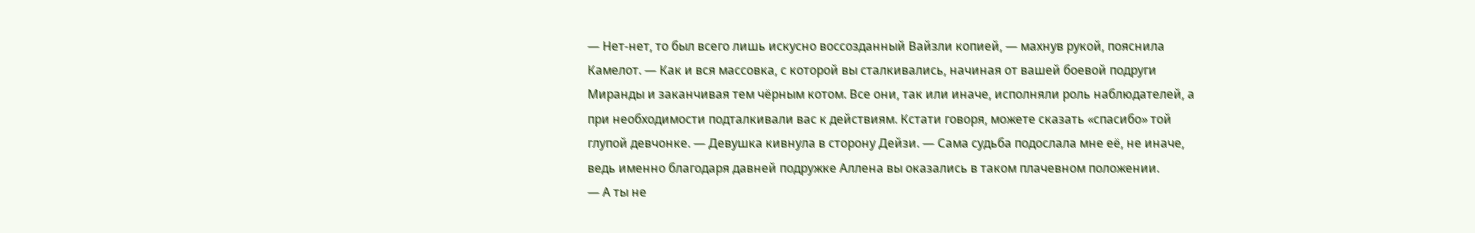— Нет-нет, то был всего лишь искусно воссозданный Вайзли копией, — махнув рукой, пояснила Камелот. — Как и вся массовка, с которой вы сталкивались, начиная от вашей боевой подруги Миранды и заканчивая тем чёрным котом. Все они, так или иначе, исполняли роль наблюдателей, а при необходимости подталкивали вас к действиям. Кстати говоря, можете сказать «спасибо» той глупой девчонке. — Девушка кивнула в сторону Дейзи. — Сама судьба подослала мне её, не иначе, ведь именно благодаря давней подружке Аллена вы оказались в таком плачевном положении.
— А ты не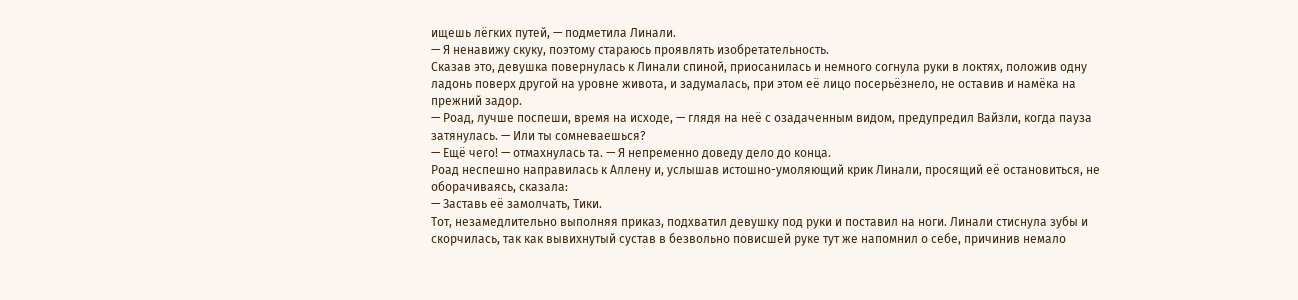ищешь лёгких путей, — подметила Линали.
— Я ненавижу скуку, поэтому стараюсь проявлять изобретательность.
Сказав это, девушка повернулась к Линали спиной, приосанилась и немного согнула руки в локтях, положив одну ладонь поверх другой на уровне живота, и задумалась, при этом её лицо посерьёзнело, не оставив и намёка на прежний задор.
— Роад, лучше поспеши, время на исходе, — глядя на неё с озадаченным видом, предупредил Вайзли, когда пауза затянулась. — Или ты сомневаешься?
— Ещё чего! — отмахнулась та. — Я непременно доведу дело до конца.
Роад неспешно направилась к Аллену и, услышав истошно-умоляющий крик Линали, просящий её остановиться, не оборачиваясь, сказала:
— Заставь её замолчать, Тики.
Тот, незамедлительно выполняя приказ, подхватил девушку под руки и поставил на ноги. Линали стиснула зубы и скорчилась, так как вывихнутый сустав в безвольно повисшей руке тут же напомнил о себе, причинив немало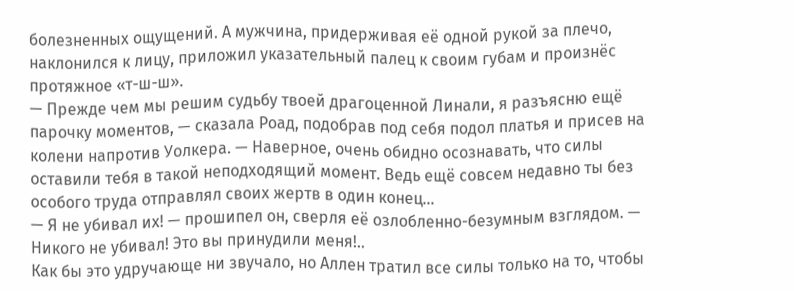болезненных ощущений. А мужчина, придерживая её одной рукой за плечо, наклонился к лицу, приложил указательный палец к своим губам и произнёс протяжное «т-ш-ш».
— Прежде чем мы решим судьбу твоей драгоценной Линали, я разъясню ещё парочку моментов, — сказала Роад, подобрав под себя подол платья и присев на колени напротив Уолкера. — Наверное, очень обидно осознавать, что силы оставили тебя в такой неподходящий момент. Ведь ещё совсем недавно ты без особого труда отправлял своих жертв в один конец…
— Я не убивал их! — прошипел он, сверля её озлобленно-безумным взглядом. — Никого не убивал! Это вы принудили меня!..
Как бы это удручающе ни звучало, но Аллен тратил все силы только на то, чтобы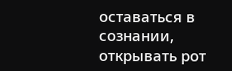оставаться в сознании, открывать рот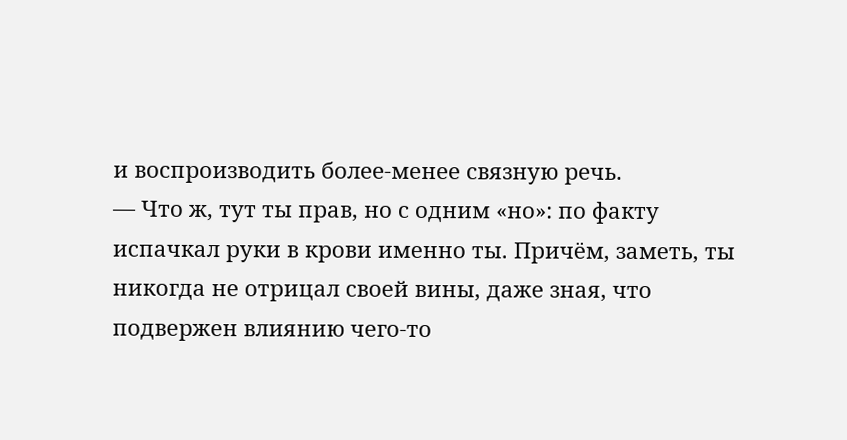и воспроизводить более-менее связную речь.
— Что ж, тут ты прав, но с одним «но»: по факту испачкал руки в крови именно ты. Причём, заметь, ты никогда не отрицал своей вины, даже зная, что подвержен влиянию чего-то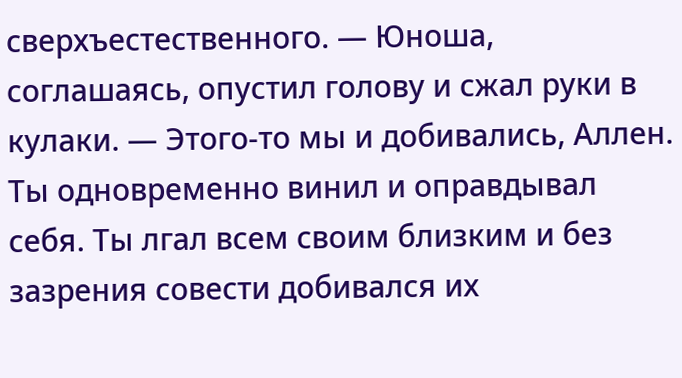сверхъестественного. — Юноша, соглашаясь, опустил голову и сжал руки в кулаки. — Этого-то мы и добивались, Аллен. Ты одновременно винил и оправдывал себя. Ты лгал всем своим близким и без зазрения совести добивался их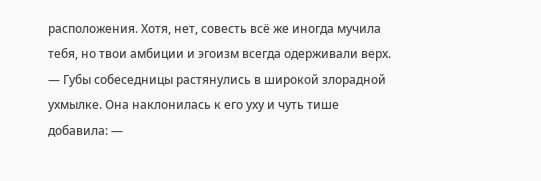расположения. Хотя, нет, совесть всё же иногда мучила тебя, но твои амбиции и эгоизм всегда одерживали верх. — Губы собеседницы растянулись в широкой злорадной ухмылке. Она наклонилась к его уху и чуть тише добавила: —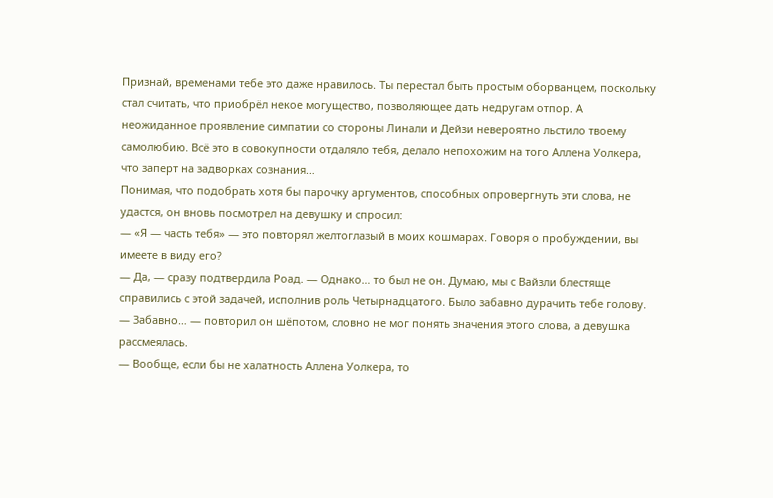Признай, временами тебе это даже нравилось. Ты перестал быть простым оборванцем, поскольку стал считать, что приобрёл некое могущество, позволяющее дать недругам отпор. А неожиданное проявление симпатии со стороны Линали и Дейзи невероятно льстило твоему самолюбию. Всё это в совокупности отдаляло тебя, делало непохожим на того Аллена Уолкера, что заперт на задворках сознания…
Понимая, что подобрать хотя бы парочку аргументов, способных опровергнуть эти слова, не удастся, он вновь посмотрел на девушку и спросил:
— «Я — часть тебя» — это повторял желтоглазый в моих кошмарах. Говоря о пробуждении, вы имеете в виду его?
— Да, — сразу подтвердила Роад. — Однако… то был не он. Думаю, мы с Вайзли блестяще справились с этой задачей, исполнив роль Четырнадцатого. Было забавно дурачить тебе голову.
— Забавно… — повторил он шёпотом, словно не мог понять значения этого слова, а девушка рассмеялась.
— Вообще, если бы не халатность Аллена Уолкера, то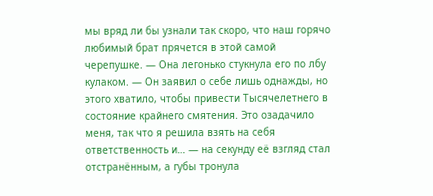мы вряд ли бы узнали так скоро, что наш горячо любимый брат прячется в этой самой черепушке. — Она легонько стукнула его по лбу кулаком. — Он заявил о себе лишь однажды, но этого хватило, чтобы привести Тысячелетнего в состояние крайнего смятения. Это озадачило меня, так что я решила взять на себя ответственность и… — на секунду её взгляд стал отстранённым, а губы тронула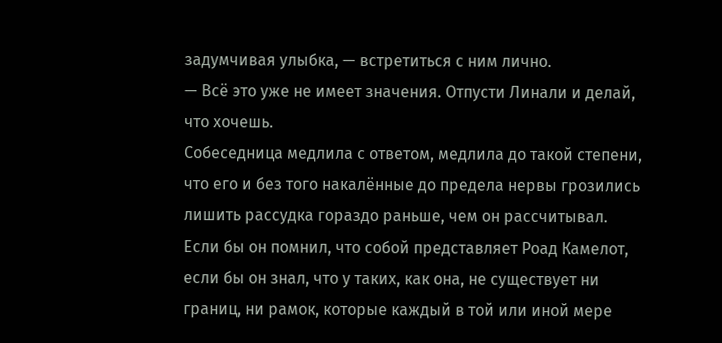задумчивая улыбка, — встретиться с ним лично.
— Всё это уже не имеет значения. Отпусти Линали и делай, что хочешь.
Собеседница медлила с ответом, медлила до такой степени, что его и без того накалённые до предела нервы грозились лишить рассудка гораздо раньше, чем он рассчитывал.
Если бы он помнил, что собой представляет Роад Камелот, если бы он знал, что у таких, как она, не существует ни границ, ни рамок, которые каждый в той или иной мере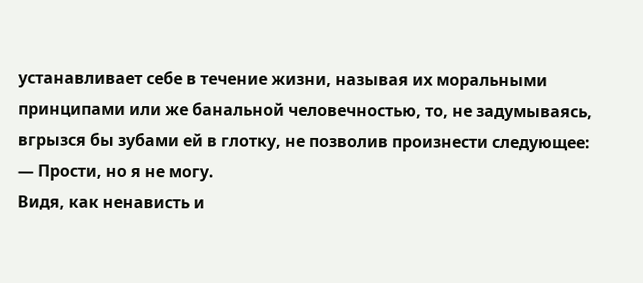устанавливает себе в течение жизни, называя их моральными принципами или же банальной человечностью, то, не задумываясь, вгрызся бы зубами ей в глотку, не позволив произнести следующее:
— Прости, но я не могу.
Видя, как ненависть и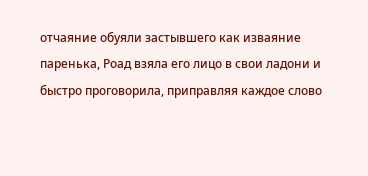отчаяние обуяли застывшего как изваяние паренька, Роад взяла его лицо в свои ладони и быстро проговорила, приправляя каждое слово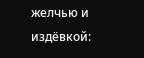желчью и издёвкой: